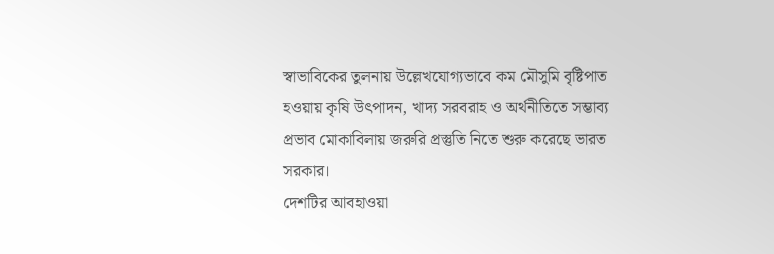স্বাভাবিকের তুলনায় উল্লেখযোগ্যভাবে কম মৌসুমি বৃষ্টিপাত হওয়ায় কৃষি উৎপাদন, খাদ্য সরবরাহ ও অর্থনীতিতে সম্ভাব্য প্রভাব মোকাবিলায় জরুরি প্রস্তুতি নিতে শুরু করেছে ভারত সরকার।
দেশটির আবহাওয়া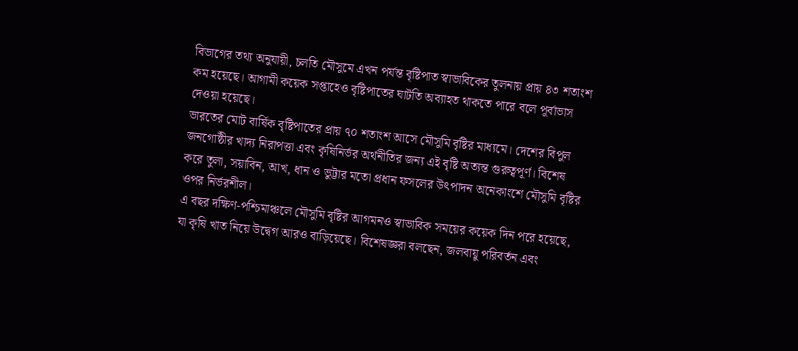বিভাগের তথ্য অনুযায়ী, চলতি মৌসুমে এখন পর্যন্ত বৃষ্টিপাত স্বাভাবিকের তুলনায় প্রায় ৪৩ শতাংশ কম হয়েছে। আগামী কয়েক সপ্তাহেও বৃষ্টিপাতের ঘাটতি অব্যাহত থাকতে পারে বলে পূর্বাভাস দেওয়া হয়েছে।
ভারতের মোট বার্ষিক বৃষ্টিপাতের প্রায় ৭০ শতাংশ আসে মৌসুমি বৃষ্টির মাধ্যমে। দেশের বিপুল জনগোষ্ঠীর খাদ্য নিরাপত্তা এবং কৃষিনির্ভর অর্থনীতির জন্য এই বৃষ্টি অত্যন্ত গুরুত্বপূর্ণ। বিশেষ করে তুলা, সয়াবিন, আখ, ধান ও ভুট্টার মতো প্রধান ফসলের উৎপাদন অনেকাংশে মৌসুমি বৃষ্টির ওপর নির্ভরশীল।
এ বছর দক্ষিণ-পশ্চিমাঞ্চলে মৌসুমি বৃষ্টির আগমনও স্বাভাবিক সময়ের কয়েক দিন পরে হয়েছে, যা কৃষি খাত নিয়ে উদ্বেগ আরও বাড়িয়েছে। বিশেষজ্ঞরা বলছেন, জলবায়ু পরিবর্তন এবং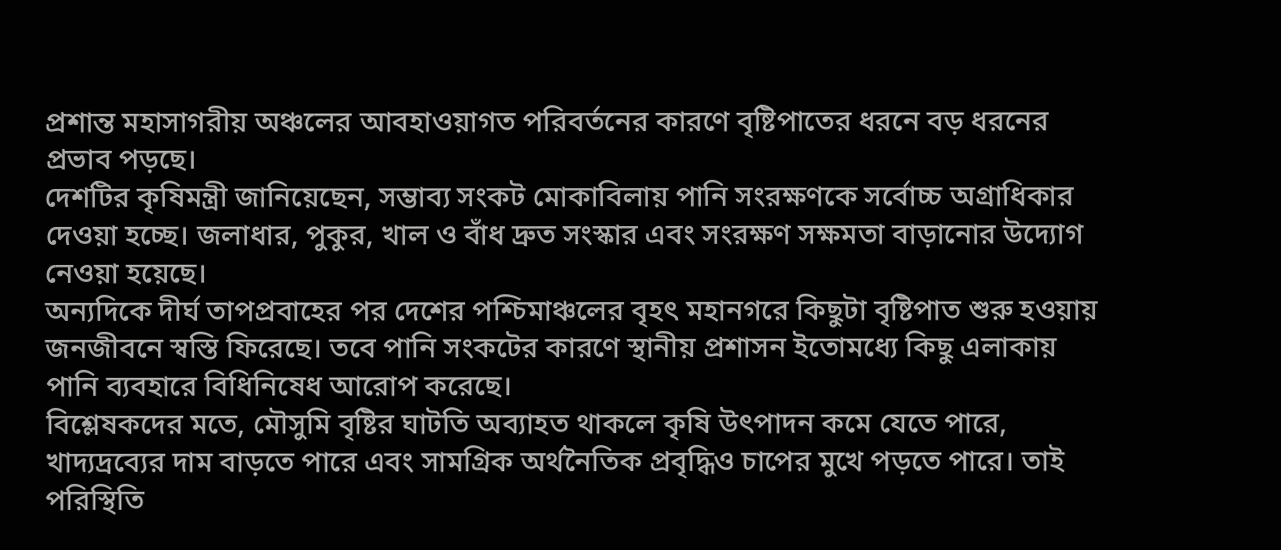প্রশান্ত মহাসাগরীয় অঞ্চলের আবহাওয়াগত পরিবর্তনের কারণে বৃষ্টিপাতের ধরনে বড় ধরনের প্রভাব পড়ছে।
দেশটির কৃষিমন্ত্রী জানিয়েছেন, সম্ভাব্য সংকট মোকাবিলায় পানি সংরক্ষণকে সর্বোচ্চ অগ্রাধিকার দেওয়া হচ্ছে। জলাধার, পুকুর, খাল ও বাঁধ দ্রুত সংস্কার এবং সংরক্ষণ সক্ষমতা বাড়ানোর উদ্যোগ নেওয়া হয়েছে।
অন্যদিকে দীর্ঘ তাপপ্রবাহের পর দেশের পশ্চিমাঞ্চলের বৃহৎ মহানগরে কিছুটা বৃষ্টিপাত শুরু হওয়ায় জনজীবনে স্বস্তি ফিরেছে। তবে পানি সংকটের কারণে স্থানীয় প্রশাসন ইতোমধ্যে কিছু এলাকায় পানি ব্যবহারে বিধিনিষেধ আরোপ করেছে।
বিশ্লেষকদের মতে, মৌসুমি বৃষ্টির ঘাটতি অব্যাহত থাকলে কৃষি উৎপাদন কমে যেতে পারে, খাদ্যদ্রব্যের দাম বাড়তে পারে এবং সামগ্রিক অর্থনৈতিক প্রবৃদ্ধিও চাপের মুখে পড়তে পারে। তাই পরিস্থিতি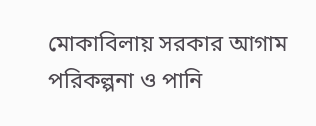মোকাবিলায় সরকার আগাম পরিকল্পনা ও পানি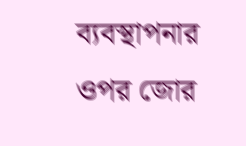ব্যবস্থাপনার ওপর জোর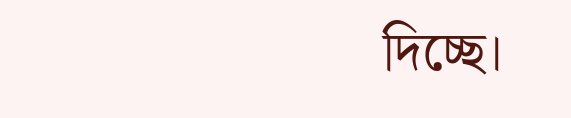দিচ্ছে।